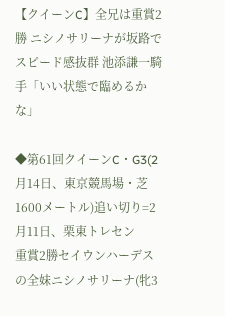【クイーンC】全兄は重賞2勝 ニシノサリーナが坂路でスピード感抜群 池添謙一騎手「いい状態で臨めるかな」

◆第61回クイーンC・G3(2月14日、東京競馬場・芝1600メートル)追い切り=2月11日、栗東トレセン
重賞2勝セイウンハーデスの全妹ニシノサリーナ(牝3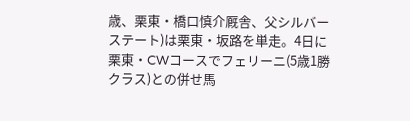歳、栗東・橋口慎介厩舎、父シルバーステート)は栗東・坂路を単走。4日に栗東・CWコースでフェリーニ(5歳1勝クラス)との併せ馬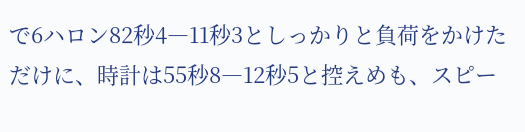で6ハロン82秒4―11秒3としっかりと負荷をかけただけに、時計は55秒8―12秒5と控えめも、スピー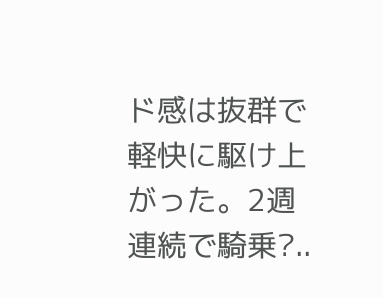ド感は抜群で軽快に駆け上がった。2週連続で騎乗?..